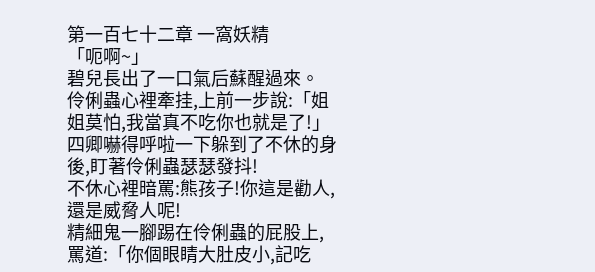第一百七十二章 一窩妖精
「呃啊~」
碧兒長出了一口氣后蘇醒過來。
伶俐蟲心裡牽挂,上前一步說:「姐姐莫怕,我當真不吃你也就是了!」
四卿嚇得呼啦一下躲到了不休的身後,盯著伶俐蟲瑟瑟發抖!
不休心裡暗罵:熊孩子!你這是勸人,還是威脅人呢!
精細鬼一腳踢在伶俐蟲的屁股上,罵道:「你個眼睛大肚皮小,記吃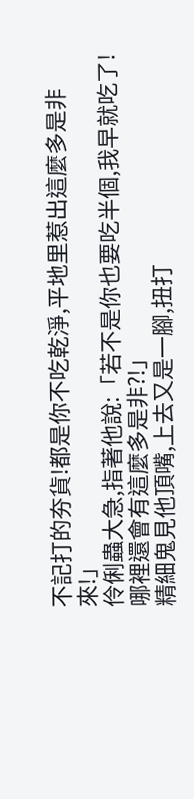不記打的夯貨!都是你不吃乾淨,平地里惹出這麼多是非來!」
伶俐蟲大急,指著他說:「若不是你也要吃半個,我早就吃了!哪裡還會有這麼多是非?!」
精細鬼見他頂嘴,上去又是一腳,扭打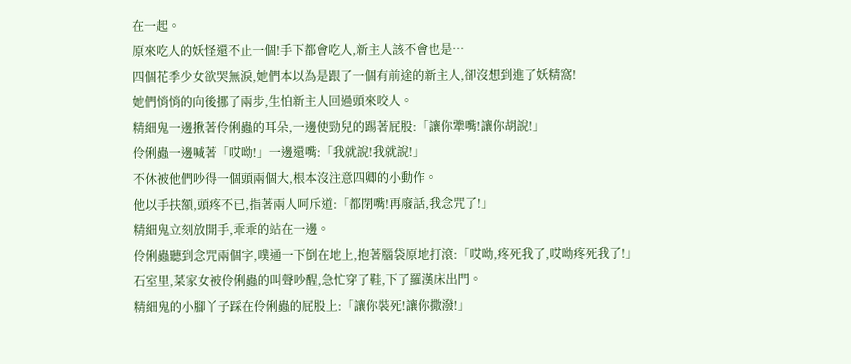在一起。
原來吃人的妖怪還不止一個!手下都會吃人,新主人該不會也是…
四個花季少女欲哭無淚,她們本以為是跟了一個有前途的新主人,卻沒想到進了妖精窩!
她們悄悄的向後挪了兩步,生怕新主人回過頭來咬人。
精細鬼一邊揪著伶俐蟲的耳朵,一邊使勁兒的踢著屁股:「讓你犟嘴!讓你胡說!」
伶俐蟲一邊喊著「哎呦!」一邊還嘴:「我就說!我就說!」
不休被他們吵得一個頭兩個大,根本沒注意四卿的小動作。
他以手扶額,頭疼不已,指著兩人呵斥道:「都閉嘴!再廢話,我念咒了!」
精細鬼立刻放開手,乖乖的站在一邊。
伶俐蟲聽到念咒兩個字,噗通一下倒在地上,抱著腦袋原地打滾:「哎呦,疼死我了,哎呦疼死我了!」
石室里,菜家女被伶俐蟲的叫聲吵醒,急忙穿了鞋,下了羅漢床出門。
精細鬼的小腳丫子踩在伶俐蟲的屁股上:「讓你裝死!讓你撒潑!」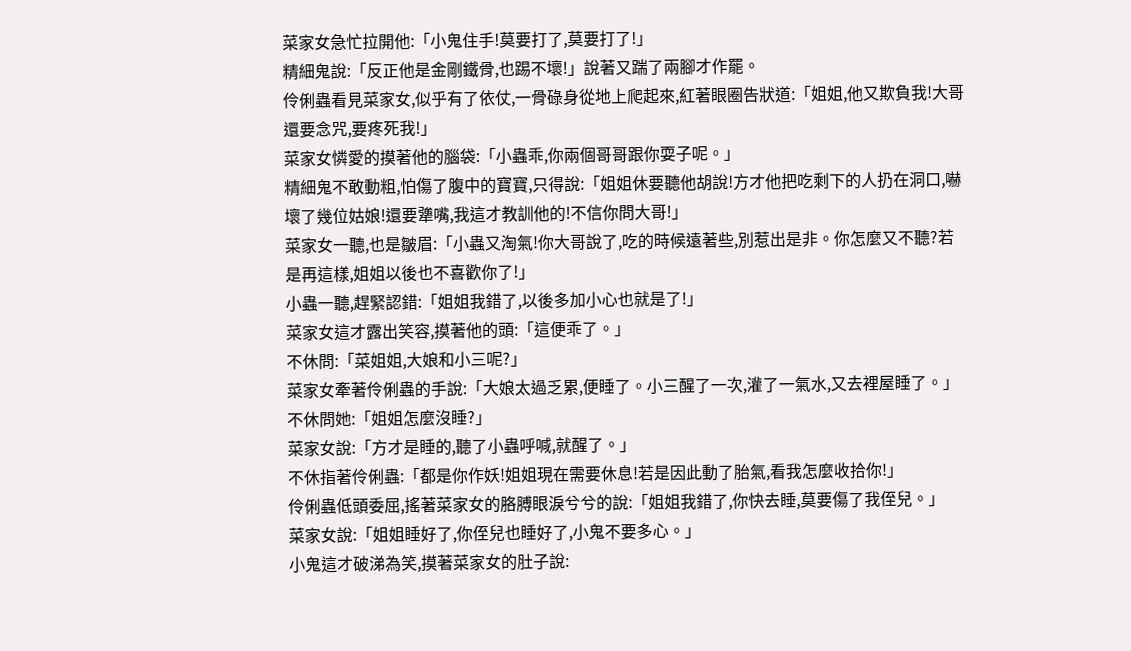菜家女急忙拉開他:「小鬼住手!莫要打了,莫要打了!」
精細鬼說:「反正他是金剛鐵骨,也踢不壞!」說著又踹了兩腳才作罷。
伶俐蟲看見菜家女,似乎有了依仗,一骨碌身從地上爬起來,紅著眼圈告狀道:「姐姐,他又欺負我!大哥還要念咒,要疼死我!」
菜家女憐愛的摸著他的腦袋:「小蟲乖,你兩個哥哥跟你耍子呢。」
精細鬼不敢動粗,怕傷了腹中的寶寶,只得說:「姐姐休要聽他胡說!方才他把吃剩下的人扔在洞口,嚇壞了幾位姑娘!還要犟嘴,我這才教訓他的!不信你問大哥!」
菜家女一聽,也是皺眉:「小蟲又淘氣!你大哥說了,吃的時候遠著些,別惹出是非。你怎麼又不聽?若是再這樣,姐姐以後也不喜歡你了!」
小蟲一聽,趕緊認錯:「姐姐我錯了,以後多加小心也就是了!」
菜家女這才露出笑容,摸著他的頭:「這便乖了。」
不休問:「菜姐姐,大娘和小三呢?」
菜家女牽著伶俐蟲的手說:「大娘太過乏累,便睡了。小三醒了一次,灌了一氣水,又去裡屋睡了。」
不休問她:「姐姐怎麼沒睡?」
菜家女說:「方才是睡的,聽了小蟲呼喊,就醒了。」
不休指著伶俐蟲:「都是你作妖!姐姐現在需要休息!若是因此動了胎氣,看我怎麼收拾你!」
伶俐蟲低頭委屈,搖著菜家女的胳膊眼淚兮兮的說:「姐姐我錯了,你快去睡,莫要傷了我侄兒。」
菜家女說:「姐姐睡好了,你侄兒也睡好了,小鬼不要多心。」
小鬼這才破涕為笑,摸著菜家女的肚子說: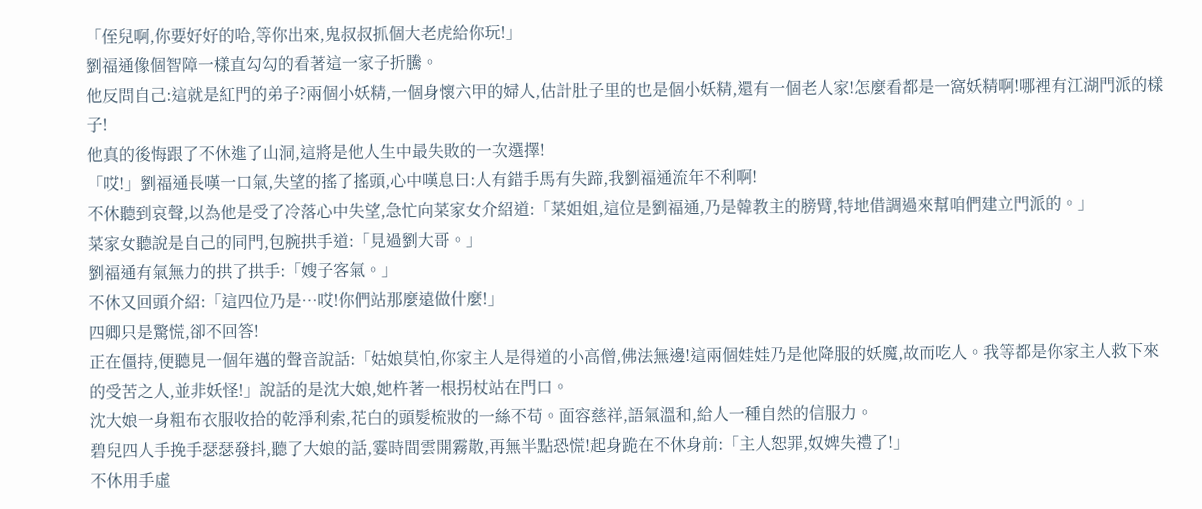「侄兒啊,你要好好的哈,等你出來,鬼叔叔抓個大老虎給你玩!」
劉福通像個智障一樣直勾勾的看著這一家子折騰。
他反問自己:這就是紅門的弟子?兩個小妖精,一個身懷六甲的婦人,估計肚子里的也是個小妖精,還有一個老人家!怎麼看都是一窩妖精啊!哪裡有江湖門派的樣子!
他真的後悔跟了不休進了山洞,這將是他人生中最失敗的一次選擇!
「哎!」劉福通長嘆一口氣,失望的搖了搖頭,心中嘆息曰:人有錯手馬有失蹄,我劉福通流年不利啊!
不休聽到哀聲,以為他是受了冷落心中失望,急忙向菜家女介紹道:「菜姐姐,這位是劉福通,乃是韓教主的膀臂,特地借調過來幫咱們建立門派的。」
菜家女聽說是自己的同門,包腕拱手道:「見過劉大哥。」
劉福通有氣無力的拱了拱手:「嫂子客氣。」
不休又回頭介紹:「這四位乃是…哎!你們站那麼遠做什麼!」
四卿只是驚慌,卻不回答!
正在僵持,便聽見一個年邁的聲音說話:「姑娘莫怕,你家主人是得道的小高僧,佛法無邊!這兩個娃娃乃是他降服的妖魔,故而吃人。我等都是你家主人救下來的受苦之人,並非妖怪!」說話的是沈大娘,她杵著一根拐杖站在門口。
沈大娘一身粗布衣服收拾的乾淨利索,花白的頭髮梳妝的一絲不苟。面容慈祥,語氣溫和,給人一種自然的信服力。
碧兒四人手挽手瑟瑟發抖,聽了大娘的話,霎時間雲開霧散,再無半點恐慌!起身跪在不休身前:「主人恕罪,奴婢失禮了!」
不休用手虛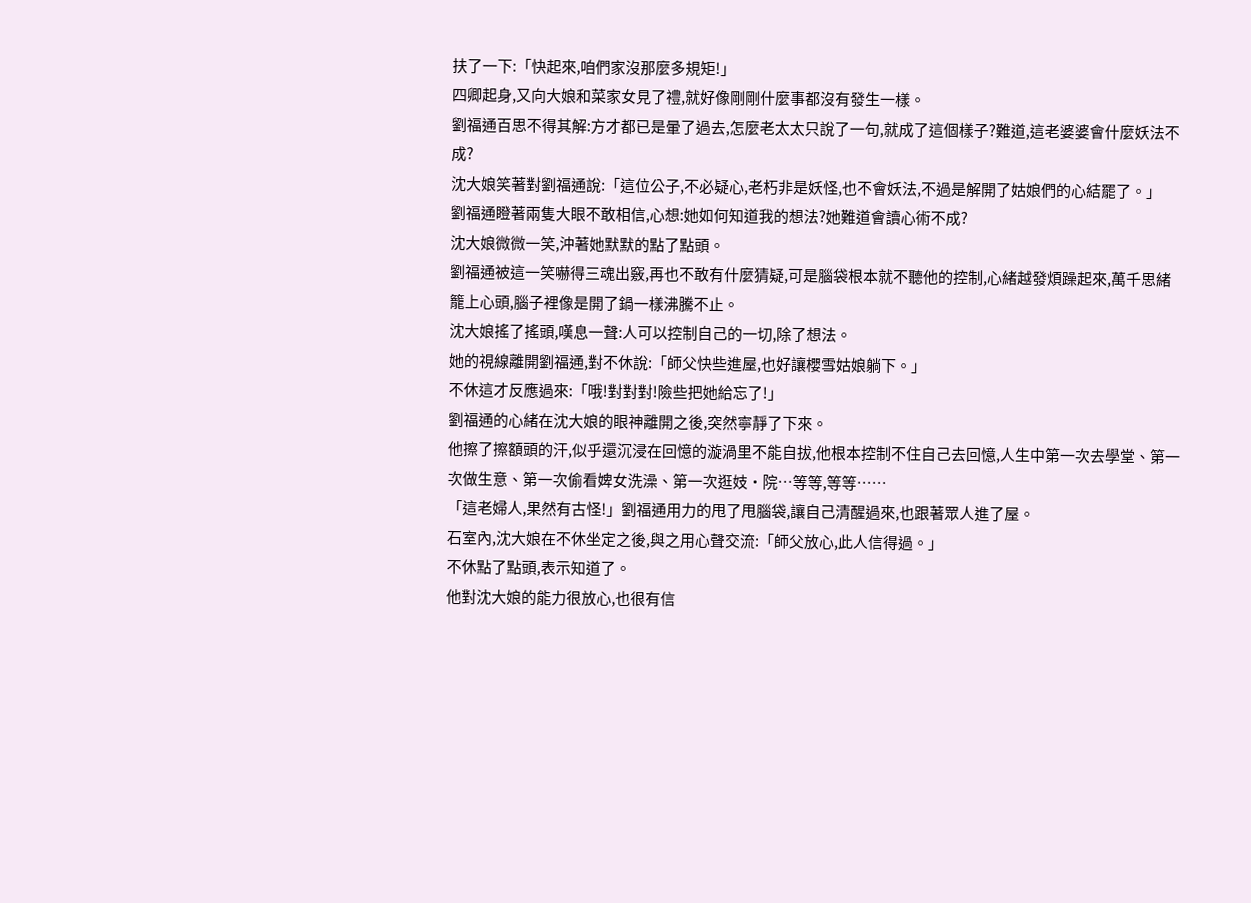扶了一下:「快起來,咱們家沒那麼多規矩!」
四卿起身,又向大娘和菜家女見了禮,就好像剛剛什麼事都沒有發生一樣。
劉福通百思不得其解:方才都已是暈了過去,怎麼老太太只說了一句,就成了這個樣子?難道,這老婆婆會什麼妖法不成?
沈大娘笑著對劉福通說:「這位公子,不必疑心,老朽非是妖怪,也不會妖法,不過是解開了姑娘們的心結罷了。」
劉福通瞪著兩隻大眼不敢相信,心想:她如何知道我的想法?她難道會讀心術不成?
沈大娘微微一笑,沖著她默默的點了點頭。
劉福通被這一笑嚇得三魂出竅,再也不敢有什麼猜疑,可是腦袋根本就不聽他的控制,心緒越發煩躁起來,萬千思緒籠上心頭,腦子裡像是開了鍋一樣沸騰不止。
沈大娘搖了搖頭,嘆息一聲:人可以控制自己的一切,除了想法。
她的視線離開劉福通,對不休說:「師父快些進屋,也好讓櫻雪姑娘躺下。」
不休這才反應過來:「哦!對對對!險些把她給忘了!」
劉福通的心緒在沈大娘的眼神離開之後,突然寧靜了下來。
他擦了擦額頭的汗,似乎還沉浸在回憶的漩渦里不能自拔,他根本控制不住自己去回憶,人生中第一次去學堂、第一次做生意、第一次偷看婢女洗澡、第一次逛妓·院…等等,等等……
「這老婦人,果然有古怪!」劉福通用力的甩了甩腦袋,讓自己清醒過來,也跟著眾人進了屋。
石室內,沈大娘在不休坐定之後,與之用心聲交流:「師父放心,此人信得過。」
不休點了點頭,表示知道了。
他對沈大娘的能力很放心,也很有信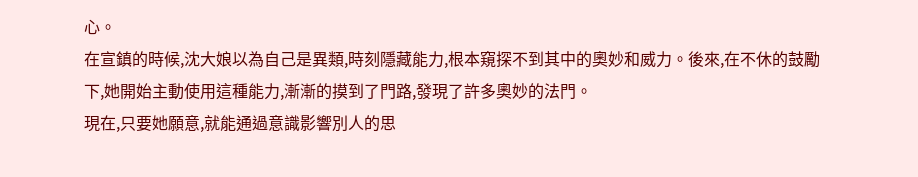心。
在宣鎮的時候,沈大娘以為自己是異類,時刻隱藏能力,根本窺探不到其中的奧妙和威力。後來,在不休的鼓勵下,她開始主動使用這種能力,漸漸的摸到了門路,發現了許多奧妙的法門。
現在,只要她願意,就能通過意識影響別人的思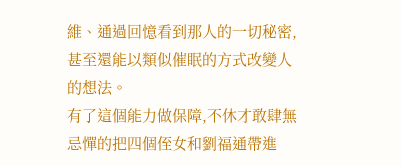維、通過回憶看到那人的一切秘密,甚至還能以類似催眠的方式改變人的想法。
有了這個能力做保障,不休才敢肆無忌憚的把四個侄女和劉福通帶進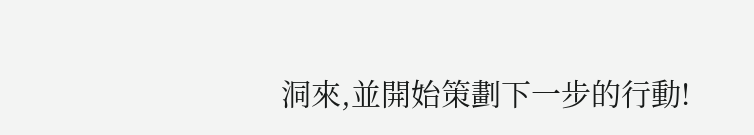洞來,並開始策劃下一步的行動!